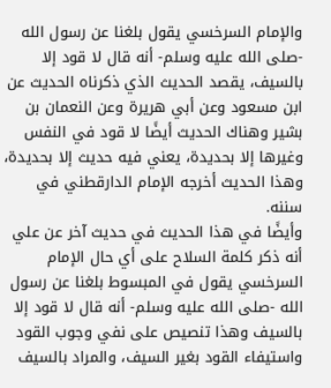والإمام السرخسي يقول بلغنا عن رسول الله -صلى الله عليه وسلم- أنه قال لا قود إلا بالسيف، يقصد الحديث الذي ذكرناه الحديث عن ابن مسعود وعن أبي هريرة وعن النعمان بن بشير وهناك الحديث أيضًا لا قود في النفس وغيرها إلا بحديدة، يعني فيه حديث إلا بحديدة، وهذا الحديث أخرجه الإمام الدارقطني في سننه.
وأيضًا في هذا الحديث في حديث آخر عن علي أنه ذكر كلمة السلاح على أي حال الإمام السرخسي يقول في المبسوط بلغنا عن رسول الله -صلى الله عليه وسلم- أنه قال لا قود إلا بالسيف وهذا تنصيص على نفي وجوب القود واستيفاء القود بغير السيف، والمراد بالسيف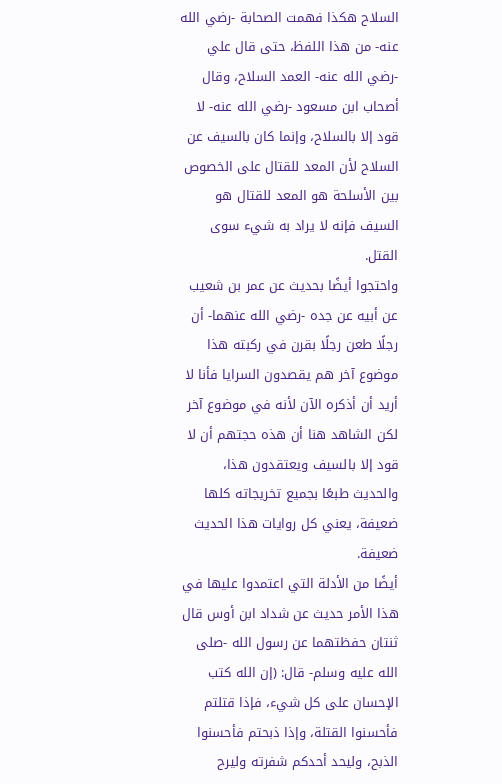السلاح هكذا فهمت الصحابة -رضي الله عنه- من هذا اللفظ، حتى قال علي -رضي الله عنه- العمد السلاح، وقال أصحاب ابن مسعود -رضي الله عنه- لا قود إلا بالسلاح، وإنما كان بالسيف عن السلاح لأن المعد للقتال على الخصوص بين الأسلحة هو المعد للقتال هو السيف فإنه لا يراد به شيء سوى القتل.
واحتجوا أيضًا بحديث عن عمر بن شعيب عن أبيه عن جده -رضي الله عنهما- أن رجلًا طعن رجلًا بقرن في ركبته هذا موضوع آخر هم يقصدون السرايا فأنا لا أريد أن أذكره الآن لأنه في موضوع آخر لكن الشاهد هنا أن هذه حجتهم أن لا قود إلا بالسيف ويعتقدون هذا، والحديث طبعًا بجميع تخريجاته كلها ضعيفة، يعني كل روايات هذا الحديث ضعيفة.
أيضًا من الأدلة التي اعتمدوا عليها في هذا الأمر حديث عن شداد ابن أوس قال ثنتان حفظتهما عن رسول الله -صلى الله عليه وسلم- قال: (إن الله كتب الإحسان على كل شيء، فإذا قتلتم فأحسنوا القتلة، وإذا ذبحتم فأحسنوا الذبح، وليحد أحدكم شفرته وليرح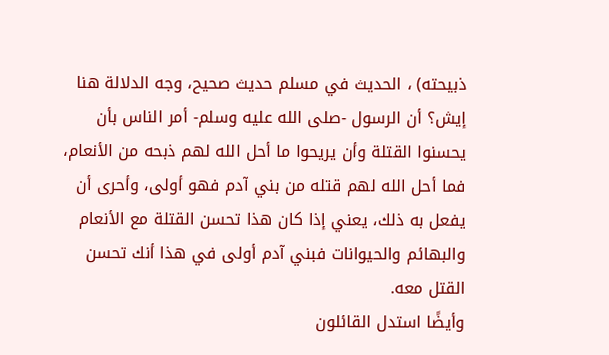ذبيحته) ، الحديث في مسلم حديث صحيح، وجه الدلالة هنا إيش؟ أن الرسول -صلى الله عليه وسلم- أمر الناس بأن يحسنوا القتلة وأن يريحوا ما أحل الله لهم ذبحه من الأنعام، فما أحل الله لهم قتله من بني آدم فهو أولى، وأحرى أن يفعل به ذلك، يعني إذا كان هذا تحسن القتلة مع الأنعام والبهائم والحيوانات فبني آدم أولى في هذا أنك تحسن القتل معه.
وأيضًا استدل القائلون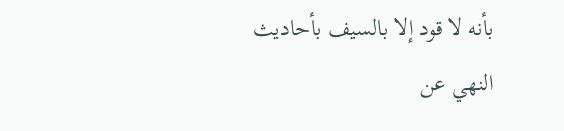بأنه لا قود إلا بالسيف بأحاديث النهي عن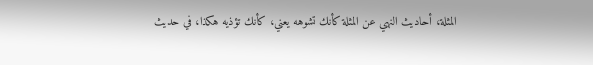المثلة، أحاديث النهي عن المثلة كأنك تشوهه يعني، كأنك تؤذيه هكذا، في حديث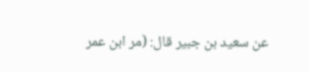عن سعيد بن جبير قال: (مر ابن عمر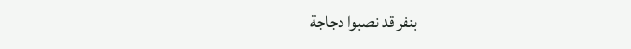بنفر قد نصبوا دجاجة